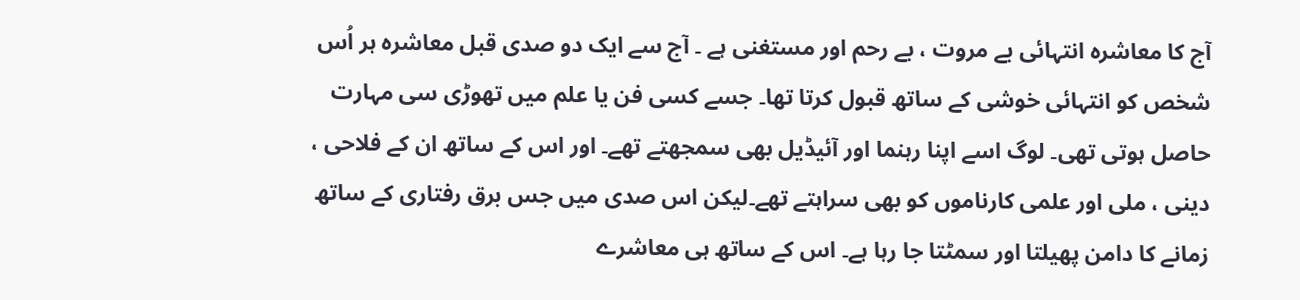آج کا معاشرہ انتہائی بے مروت ، بے رحم اور مستغنی ہے ۔ آج سے ایک دو صدی قبل معاشرہ ہر اُس شخص کو انتہائی خوشی کے ساتھ قبول کرتا تھا۔ جسے کسی فن یا علم میں تھوڑی سی مہارت حاصل ہوتی تھی۔ لوگ اسے اپنا رہنما اور آئیڈیل بھی سمجھتے تھے۔ اور اس کے ساتھ ان کے فلاحی ، دینی ، ملی اور علمی کارناموں کو بھی سراہتے تھے۔لیکن اس صدی میں جس برق رفتاری کے ساتھ زمانے کا دامن پھیلتا اور سمٹتا جا رہا ہے۔ اس کے ساتھ ہی معاشرے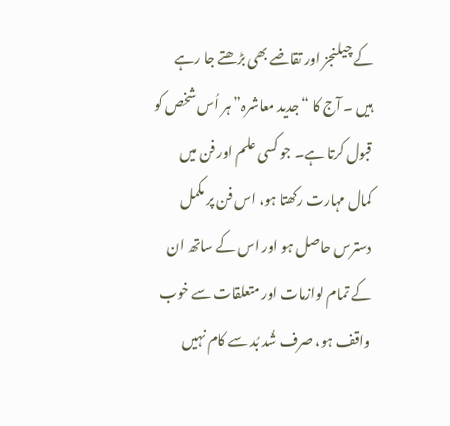کے چیلنجز اور تقاضے بھی بڑھتے جا رہے ہیں ۔ آج کا “جدید معاشرہ” ہر اُس شخص کو قبول کرتا ہے۔ جو کسی علم اور فن میں کمال مہارت رکھتا ہو، اس فن پر مکمل دسترس حاصل ہو اور اس کے ساتھ ان کے تمام لوازمات اور متعلقات سے خوب واقف ہو، صرف شُد بُد سے کام نہیں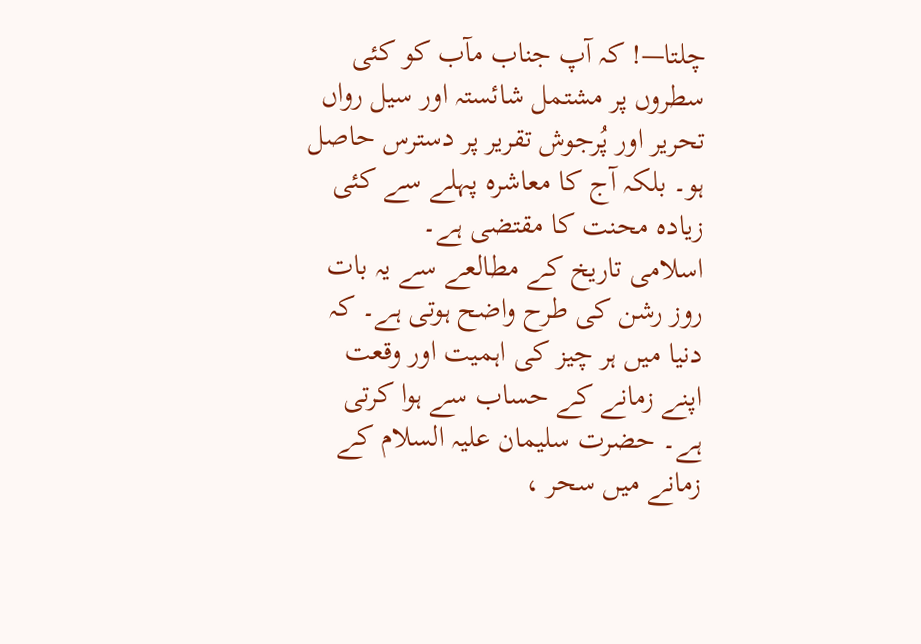چلتا—! کہ آپ جناب مآب کو کئی سطروں پر مشتمل شائستہ اور سیل رواں تحریر اور پُرجوش تقریر پر دسترس حاصل ہو۔ بلکہ آج کا معاشرہ پہلے سے کئی زیادہ محنت کا مقتضی ہے۔
اسلامی تاریخ کے مطالعے سے یہ بات روز رشن کی طرح واضح ہوتی ہے۔ کہ دنیا میں ہر چیز کی اہمیت اور وقعت اپنے زمانے کے حساب سے ہوا کرتی ہے۔ حضرت سلیمان علیہ السلام کے زمانے میں سحر ،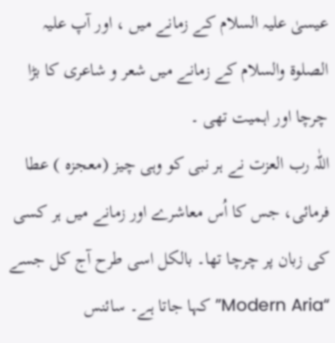عیسیٰ علیہ السلام کے زمانے میں ، اور آپ علیہ الصلوۃ والسلام کے زمانے میں شعر و شاعری کا بڑا چرچا اور اہمیت تھی ۔
اللّٰہ رب العزت نے ہر نبی کو وہی چیز (معجزہ ) عطا فرمائی، جس کا اُس معاشرے اور زمانے میں ہر کسی کی زبان پر چرچا تھا۔ بالکل اسی طرح آج کل جسے “Modern Aria” کہا جاتا ہے۔ سائنس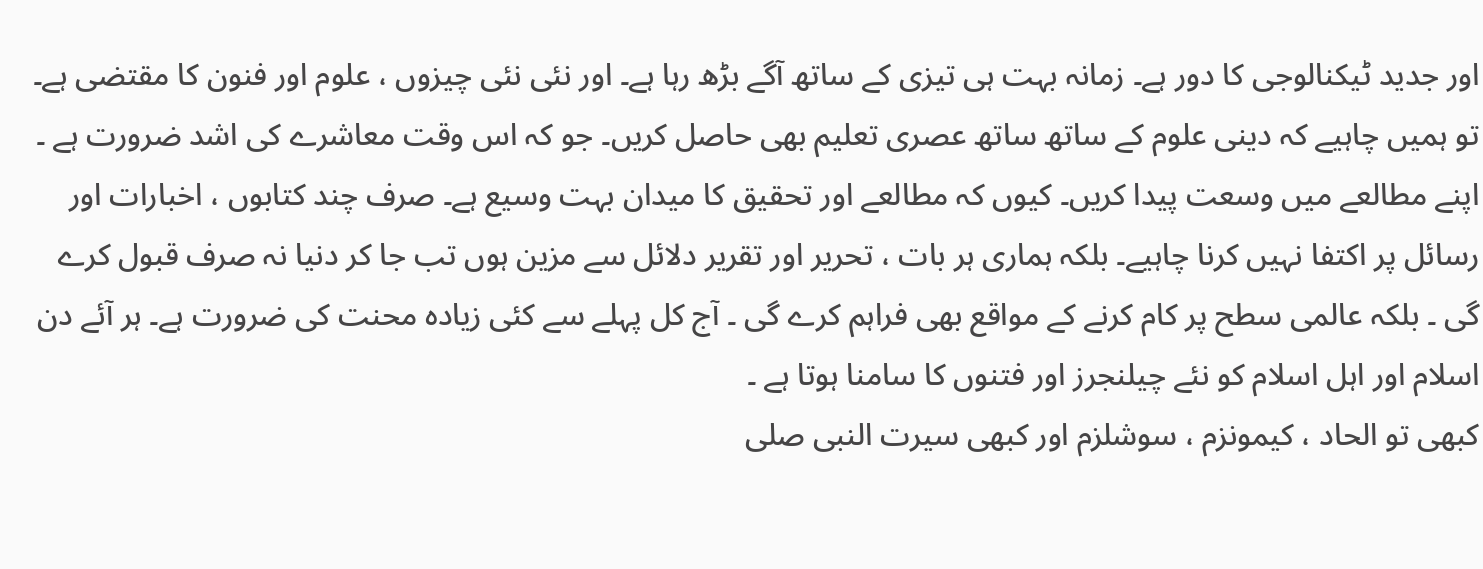اور جدید ٹیکنالوجی کا دور ہے۔ زمانہ بہت ہی تیزی کے ساتھ آگے بڑھ رہا ہے۔ اور نئی نئی چیزوں ، علوم اور فنون کا مقتضی ہے۔ تو ہمیں چاہیے کہ دینی علوم کے ساتھ ساتھ عصری تعلیم بھی حاصل کریں۔ جو کہ اس وقت معاشرے کی اشد ضرورت ہے ۔ اپنے مطالعے میں وسعت پیدا کریں۔ کیوں کہ مطالعے اور تحقیق کا میدان بہت وسیع ہے۔ صرف چند کتابوں ، اخبارات اور رسائل پر اکتفا نہیں کرنا چاہیے۔ بلکہ ہماری ہر بات ، تحریر اور تقریر دلائل سے مزین ہوں تب جا کر دنیا نہ صرف قبول کرے گی ۔ بلکہ عالمی سطح پر کام کرنے کے مواقع بھی فراہم کرے گی ۔ آج کل پہلے سے کئی زیادہ محنت کی ضرورت ہے۔ ہر آئے دن اسلام اور اہل اسلام کو نئے چیلنجرز اور فتنوں کا سامنا ہوتا ہے ۔
کبھی تو الحاد ، کیمونزم ، سوشلزم اور کبھی سیرت النبی صلی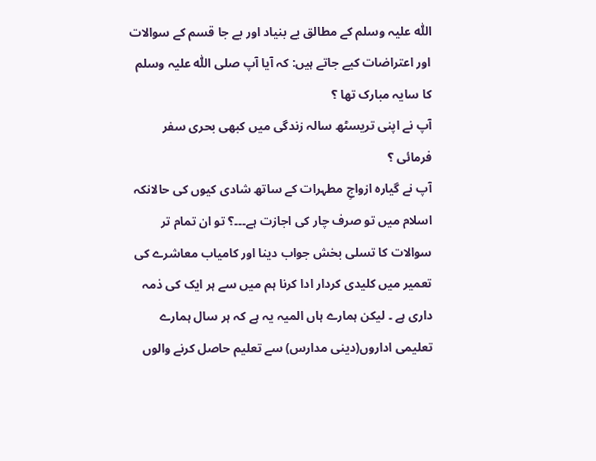اللّٰہ علیہ وسلم کے مطالق بے بنیاد اور بے جا قسم کے سوالات اور اعتراضات کیے جاتے ہیں: کہ آیا آپ صلی اللّٰہ علیہ وسلم کا سایہ مبارک تھا ؟
آپ نے اپنی تریسٹھ سالہ زندگی میں کبھی بحری سفر فرمائی ؟
آپ نے گیارہ ازواجِ مطہرات کے ساتھ شادی کیوں کی حالانکہ اسلام میں تو صرف چار کی اجازت ہے۔۔۔؟ تو ان تمام تر سوالات کا تسلی بخش جواب دینا اور کامیاب معاشرے کی تعمیر میں کلیدی کردار ادا کرنا ہم میں سے ہر ایک کی ذمہ داری ہے ۔ لیکن ہمارے ہاں المیہ یہ ہے کہ ہر سال ہمارے تعلیمی اداروں(دینی مدارس) سے تعلیم حاصل کرنے والوں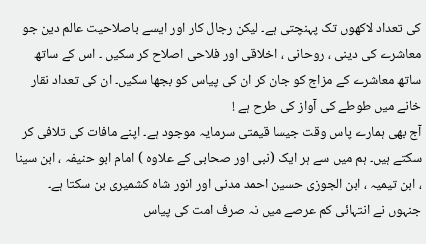کی تعداد لاکھوں تک پہنچتی ہے۔ لیکن رجال کار اور ایسے باصلاحیت عالم دین جو معاشرے کی دینی ، روحانی ، اخلاقی اور فلاحی اصلاح کر سکیں ۔ اس کے ساتھ ساتھ معاشرے کے مزاج کو جان کر ان کی پیاس کو بجھا سکیں۔ ان کی تعداد نقار خانے میں طوطے کی آواز کی طرح ہے !
آج بھی ہمارے پاس وقت جیسا قیمتی سرمایہ موجود ہے۔ اپنے مافات کی تلافی کر سکتے ہیں۔ ہم میں سے ہر ایک (نبی اور صحابی کے علاوہ ) امام ابو حنیفہ ، ابن سینا ، ابن تیمیہ ، ابن الجوزی حسین احمد مدنی اور انور شاہ کشمیری بن سکتا ہے۔ جنہوں نے انتہائی کم عرصے میں نہ صرف امت کی پیاس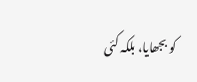کو بجھایا، بلکہ کئی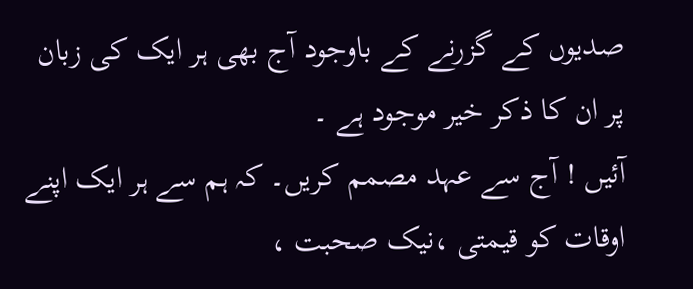صدیوں کے گزرنے کے باوجود آج بھی ہر ایک کی زبان پر ان کا ذکر خیر موجود ہے ۔
آئیں ! آج سے عہد مصمم کریں۔ کہ ہم سے ہر ایک اپنے اوقات کو قیمتی ،نیک صحبت ،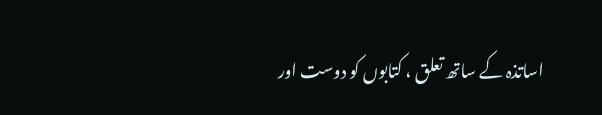اساتذہ کے ساتھ تعلق ، کتابوں کو دوست اور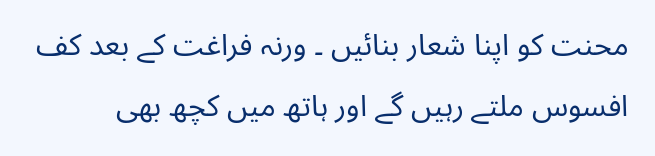محنت کو اپنا شعار بنائیں ۔ ورنہ فراغت کے بعد کف افسوس ملتے رہیں گے اور ہاتھ میں کچھ بھی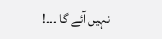نہیں آئے گا ۔۔۔!